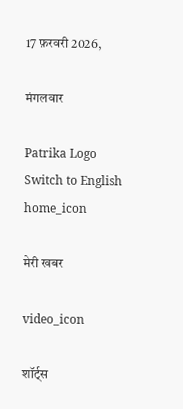17 फ़रवरी 2026,

मंगलवार

Patrika Logo
Switch to English
home_icon

मेरी खबर

video_icon

शॉर्ट्स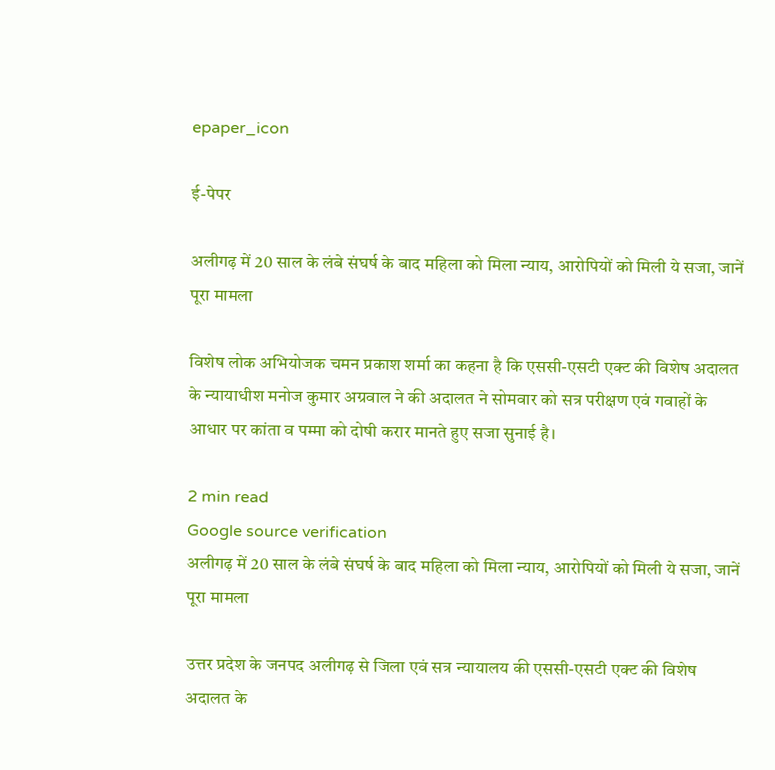epaper_icon

ई-पेपर

अलीगढ़ में 20 साल के लंबे संघर्ष के बाद महिला को मिला न्याय, आरोपियों को मिली ये सजा, जानें पूरा मामला

विशेष लोक अभियोजक चमन प्रकाश शर्मा का कहना है कि एससी-एसटी एक्ट की विशेष अदालत के न्यायाधीश मनोज कुमार अग्रवाल ने की अदालत ने सोमवार को सत्र परीक्षण एवं गवाहों के आधार पर कांता व पम्मा को दोषी करार मानते हुए सजा सुनाई है।

2 min read
Google source verification
अलीगढ़ में 20 साल के लंबे संघर्ष के बाद महिला को मिला न्याय, आरोपियों को मिली ये सजा, जानें पूरा मामला

उत्तर प्रदेश के जनपद अलीगढ़ से जिला एवं सत्र न्यायालय की एससी-एसटी एक्ट की विशेष अदालत के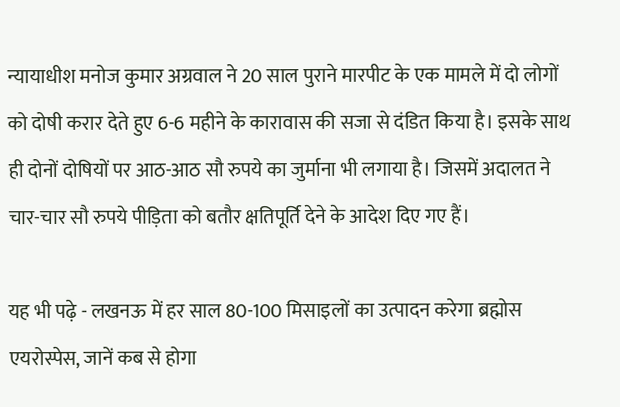न्यायाधीश मनोज कुमार अग्रवाल ने 20 साल पुराने मारपीट के एक मामले में दो लोगों को दोषी करार देते हुए 6-6 महीने के कारावास की सजा से दंडित किया है। इसके साथ ही दोनों दोषियों पर आठ-आठ सौ रुपये का जुर्माना भी लगाया है। जिसमें अदालत ने चार-चार सौ रुपये पीड़िता को बतौर क्षतिपूर्ति देने के आदेश दिए गए हैं।

यह भी पढ़े - लखनऊ में हर साल 80-100 मिसाइलों का उत्पादन करेगा ब्रह्मोस एयरोस्पेस, जानें कब से होगा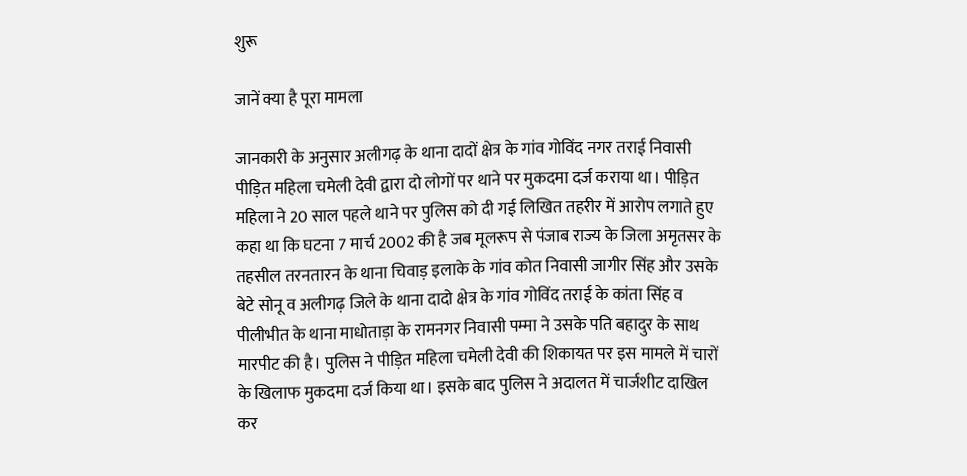शुरू

जानें क्या है पूरा मामला

जानकारी के अनुसार अलीगढ़ के थाना दादों क्षेत्र के गांव गोविंद नगर तराई निवासी पीड़ित महिला चमेली देवी द्वारा दो लोगों पर थाने पर मुकदमा दर्ज कराया था। पीड़ित महिला ने 20 साल पहले थाने पर पुलिस को दी गई लिखित तहरीर में आरोप लगाते हुए कहा था कि घटना 7 मार्च 2002 की है जब मूलरूप से पंजाब राज्य के जिला अमृतसर के तहसील तरनतारन के थाना चिवाड़ इलाके के गांव कोत निवासी जागीर सिंह और उसके बेटे सोनू व अलीगढ़ जिले के थाना दादो क्षेत्र के गांव गोविंद तराई के कांता सिंह व पीलीभीत के थाना माधोताड़ा के रामनगर निवासी पम्मा ने उसके पति बहादुर के साथ मारपीट की है। पुलिस ने पीड़ित महिला चमेली देवी की शिकायत पर इस मामले में चारों के खिलाफ मुकदमा दर्ज किया था। इसके बाद पुलिस ने अदालत में चार्जशीट दाखिल कर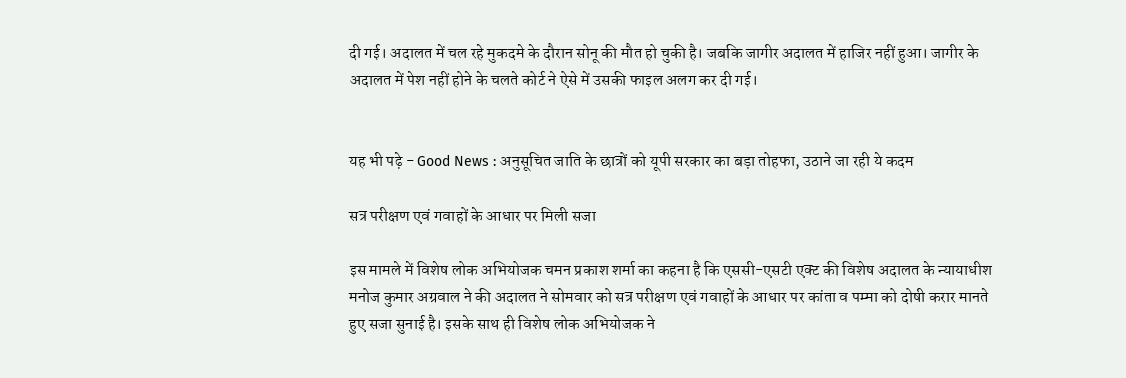दी गई। अदालत में चल रहे मुकदमे के दौरान सोनू की मौत हो चुकी है। जबकि जागीर अदालत में हाजिर नहीं हुआ। जागीर के अदालत में पेश नहीं होने के चलते कोर्ट ने ऐसे में उसकी फाइल अलग कर दी गई।


यह भी पढ़े - Good News : अनुसूचित जाति के छात्रों को यूपी सरकार का बड़ा तोहफा, उठाने जा रही ये कदम

सत्र परीक्षण एवं गवाहों के आधार पर मिली सजा

इस मामले में विशेष लोक अभियोजक चमन प्रकाश शर्मा का कहना है कि एससी-एसटी एक्ट की विशेष अदालत के न्यायाधीश मनोज कुमार अग्रवाल ने की अदालत ने सोमवार को सत्र परीक्षण एवं गवाहों के आधार पर कांता व पम्मा को दोषी करार मानते हुए सजा सुनाई है। इसके साथ ही विशेष लोक अभियोजक ने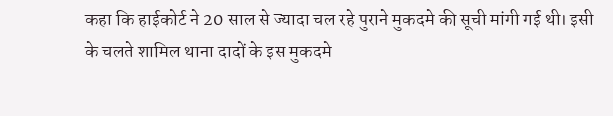कहा कि हाईकोर्ट ने 20 साल से ज्यादा चल रहे पुराने मुकदमे की सूची मांगी गई थी। इसी के चलते शामिल थाना दादों के इस मुकदमे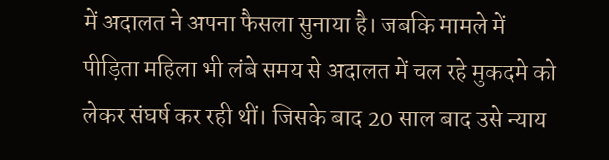में अदालत ने अपना फैसला सुनाया है। जबकि मामले में पीड़िता महिला भी लंबे समय से अदालत में चल रहे मुकदमे को लेकर संघर्ष कर रही थीं। जिसके बाद 20 साल बाद उसे न्याय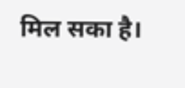मिल सका है।